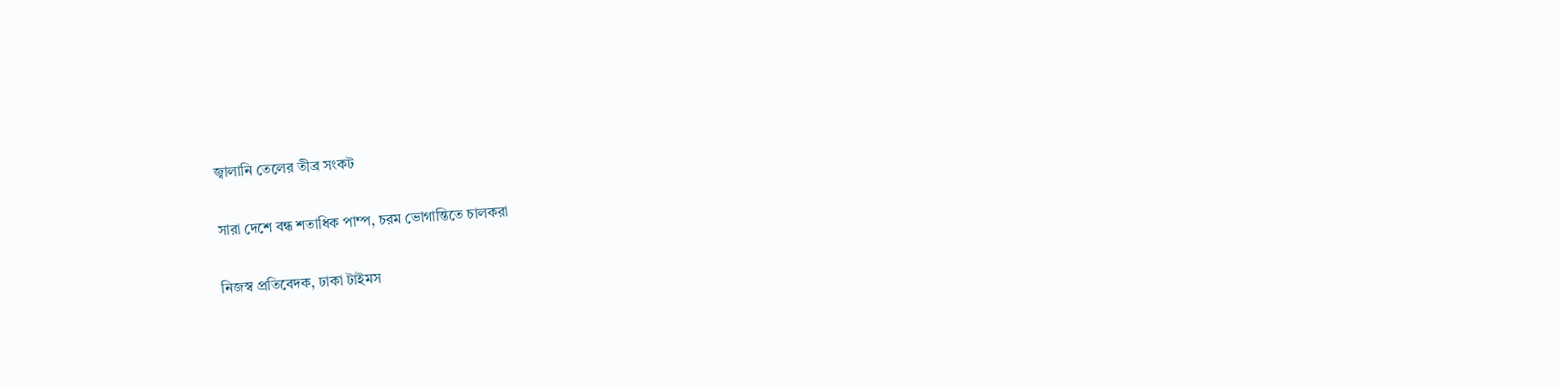জ্বালানি তেলের তীব্র সংকট

সারা দেশে বন্ধ শতাধিক পাম্প, চরম ভোগান্তিতে চালকরা

নিজস্ব প্রতিবেদক, ঢাকা টাইমস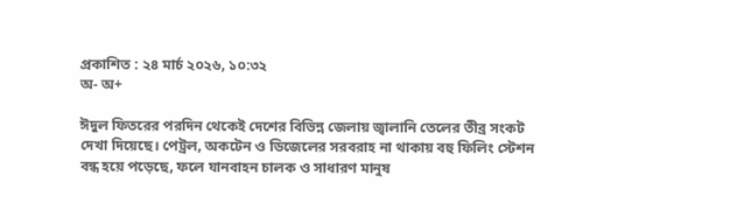প্রকাশিত : ২৪ মার্চ ২০২৬, ১০:৩২
অ- অ+

ঈদুল ফিতরের পরদিন থেকেই দেশের বিভিন্ন জেলায় জ্বালানি তেলের তীব্র সংকট দেখা দিয়েছে। পেট্রল, অকটেন ও ডিজেলের সরবরাহ না থাকায় বহু ফিলিং স্টেশন বন্ধ হয়ে পড়েছে, ফলে যানবাহন চালক ও সাধারণ মানুষ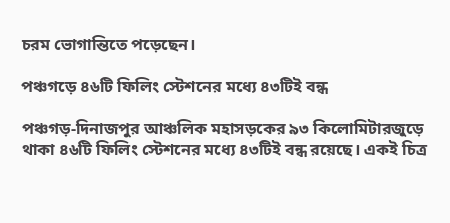চরম ভোগান্তিতে পড়েছেন।

পঞ্চগড়ে ৪৬টি ফিলিং স্টেশনের মধ্যে ৪৩টিই বন্ধ

পঞ্চগড়-দিনাজপুর আঞ্চলিক মহাসড়কের ৯৩ কিলোমিটারজুড়ে থাকা ৪৬টি ফিলিং স্টেশনের মধ্যে ৪৩টিই বন্ধ রয়েছে। একই চিত্র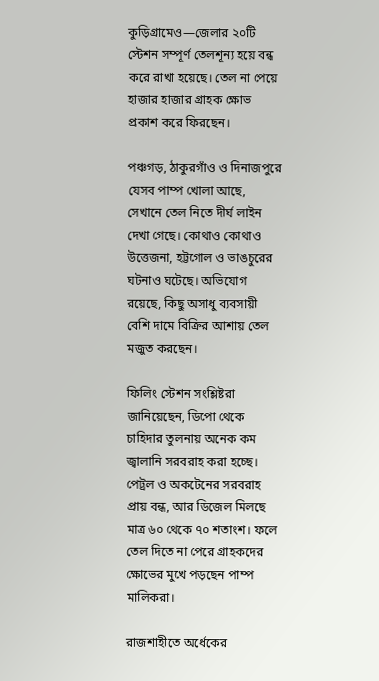কুড়িগ্রামেও—জেলার ২০টি স্টেশন সম্পূর্ণ তেলশূন্য হয়ে বন্ধ করে রাখা হয়েছে। তেল না পেয়ে হাজার হাজার গ্রাহক ক্ষোভ প্রকাশ করে ফিরছেন।

পঞ্চগড়, ঠাকুরগাঁও ও দিনাজপুরে যেসব পাম্প খোলা আছে, সেখানে তেল নিতে দীর্ঘ লাইন দেখা গেছে। কোথাও কোথাও উত্তেজনা, হট্টগোল ও ভাঙচুরের ঘটনাও ঘটেছে। অভিযোগ রয়েছে, কিছু অসাধু ব্যবসায়ী বেশি দামে বিক্রির আশায় তেল মজুত করছেন।

ফিলিং স্টেশন সংশ্লিষ্টরা জানিয়েছেন, ডিপো থেকে চাহিদার তুলনায় অনেক কম জ্বালানি সরবরাহ করা হচ্ছে। পেট্রল ও অকটেনের সরবরাহ প্রায় বন্ধ, আর ডিজেল মিলছে মাত্র ৬০ থেকে ৭০ শতাংশ। ফলে তেল দিতে না পেরে গ্রাহকদের ক্ষোভের মুখে পড়ছেন পাম্প মালিকরা।

রাজশাহীতে অর্ধেকের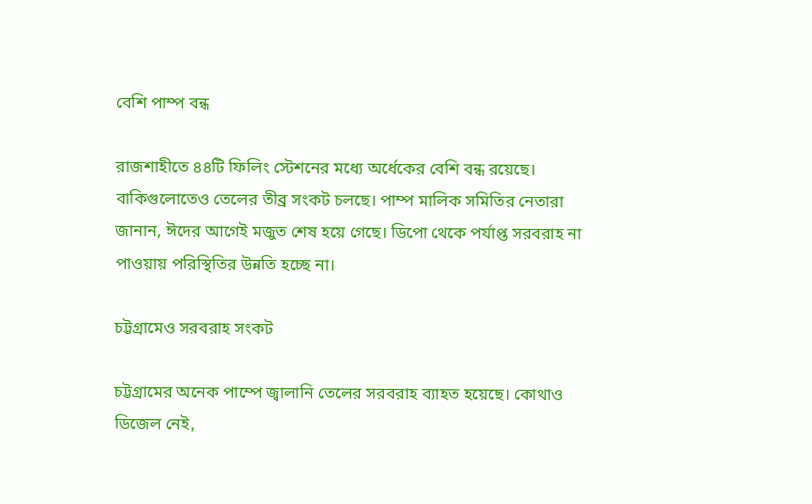বেশি পাম্প বন্ধ

রাজশাহীতে ৪৪টি ফিলিং স্টেশনের মধ্যে অর্ধেকের বেশি বন্ধ রয়েছে। বাকিগুলোতেও তেলের তীব্র সংকট চলছে। পাম্প মালিক সমিতির নেতারা জানান, ঈদের আগেই মজুত শেষ হয়ে গেছে। ডিপো থেকে পর্যাপ্ত সরবরাহ না পাওয়ায় পরিস্থিতির উন্নতি হচ্ছে না।

চট্টগ্রামেও সরবরাহ সংকট

চট্টগ্রামের অনেক পাম্পে জ্বালানি তেলের সরবরাহ ব্যাহত হয়েছে। কোথাও ডিজেল নেই,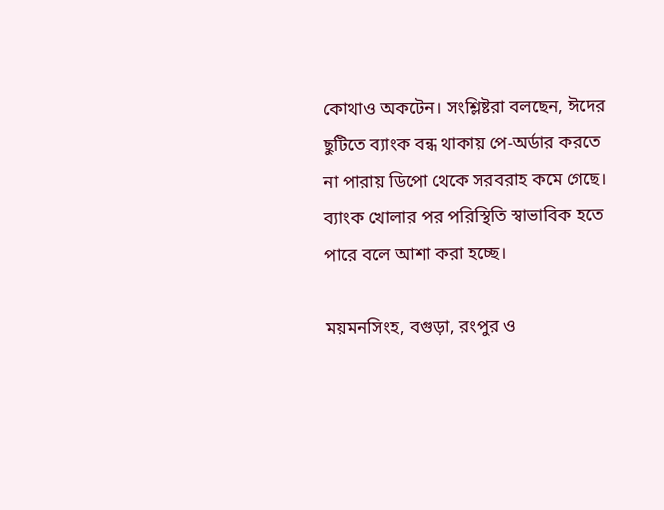কোথাও অকটেন। সংশ্লিষ্টরা বলছেন, ঈদের ছুটিতে ব্যাংক বন্ধ থাকায় পে-অর্ডার করতে না পারায় ডিপো থেকে সরবরাহ কমে গেছে। ব্যাংক খোলার পর পরিস্থিতি স্বাভাবিক হতে পারে বলে আশা করা হচ্ছে।

ময়মনসিংহ, বগুড়া, রংপুর ও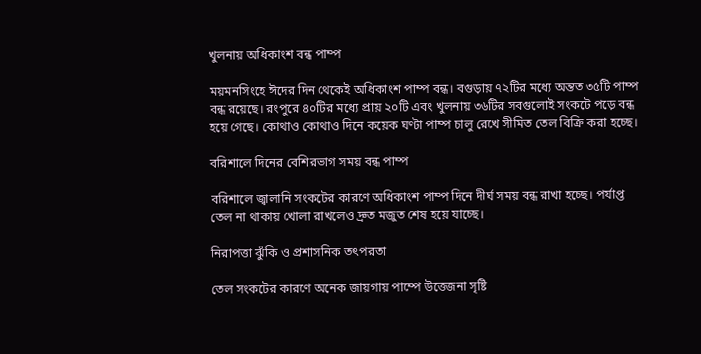খুলনায় অধিকাংশ বন্ধ পাম্প

ময়মনসিংহে ঈদের দিন থেকেই অধিকাংশ পাম্প বন্ধ। বগুড়ায় ৭২টির মধ্যে অন্তত ৩৫টি পাম্প বন্ধ রয়েছে। রংপুরে ৪০টির মধ্যে প্রায় ২০টি এবং খুলনায় ৩৬টির সবগুলোই সংকটে পড়ে বন্ধ হয়ে গেছে। কোথাও কোথাও দিনে কয়েক ঘণ্টা পাম্প চালু রেখে সীমিত তেল বিক্রি করা হচ্ছে।

বরিশালে দিনের বেশিরভাগ সময় বন্ধ পাম্প

বরিশালে জ্বালানি সংকটের কারণে অধিকাংশ পাম্প দিনে দীর্ঘ সময় বন্ধ রাখা হচ্ছে। পর্যাপ্ত তেল না থাকায় খোলা রাখলেও দ্রুত মজুত শেষ হয়ে যাচ্ছে।

নিরাপত্তা ঝুঁকি ও প্রশাসনিক তৎপরতা

তেল সংকটের কারণে অনেক জায়গায় পাম্পে উত্তেজনা সৃষ্টি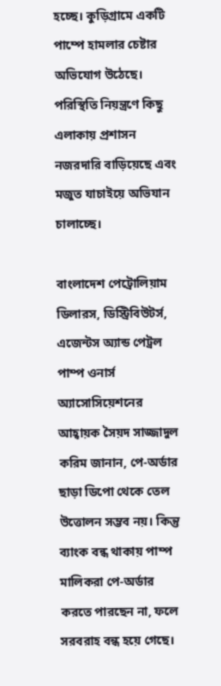হচ্ছে। কুড়িগ্রামে একটি পাম্পে হামলার চেষ্টার অভিযোগ উঠেছে। পরিস্থিতি নিয়ন্ত্রণে কিছু এলাকায় প্রশাসন নজরদারি বাড়িয়েছে এবং মজুত যাচাইয়ে অভিযান চালাচ্ছে।

বাংলাদেশ পেট্রোলিয়াম ডিলারস, ডিস্ট্রিবিউটর্স, এজেন্টস অ্যান্ড পেট্রল পাম্প ওনার্স অ্যাসোসিয়েশনের আহ্বায়ক সৈয়দ সাজ্জাদুল করিম জানান, পে-অর্ডার ছাড়া ডিপো থেকে তেল উত্তোলন সম্ভব নয়। কিন্তু ব্যাংক বন্ধ থাকায় পাম্প মালিকরা পে-অর্ডার করতে পারছেন না, ফলে সরবরাহ বন্ধ হয়ে গেছে।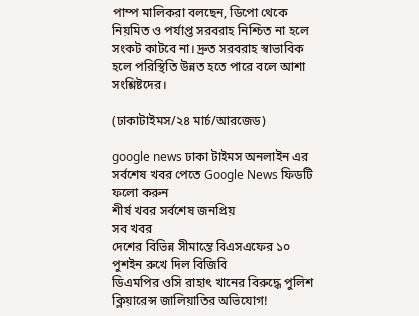পাম্প মালিকরা বলছেন, ডিপো থেকে নিয়মিত ও পর্যাপ্ত সরবরাহ নিশ্চিত না হলে সংকট কাটবে না। দ্রুত সরবরাহ স্বাভাবিক হলে পরিস্থিতি উন্নত হতে পারে বলে আশা সংশ্লিষ্টদের।

(ঢাকাটাইমস/২৪ মার্চ/আরজেড)

google news ঢাকা টাইমস অনলাইন এর সর্বশেষ খবর পেতে Google News ফিডটি ফলো করুন
শীর্ষ খবর সর্বশেষ জনপ্রিয়
সব খবর
দেশের বিভিন্ন সীমান্তে বিএসএফের ১০ পুশইন রুখে দিল বিজিবি
ডিএমপির ওসি রাহাৎ খানের বিরুদ্ধে পুলিশ ক্লিয়ারেন্স জালিয়াতির অভিযোগ!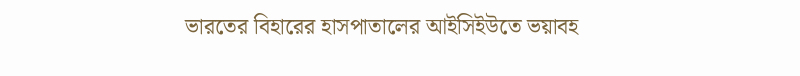ভারতের বিহারের হাসপাতালের আইসিইউতে ভয়াবহ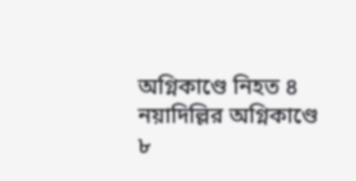অগ্নিকাণ্ডে নিহত ৪
নয়াদিল্লির অগ্নিকাণ্ডে ৮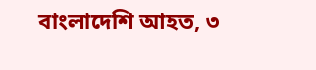বাংলাদেশি আহত, ৩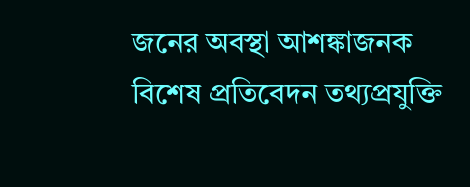জনের অবস্থা আশঙ্কাজনক
বিশেষ প্রতিবেদন তথ্যপ্রযুক্তি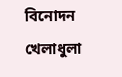বিনোদন খেলাধুলা